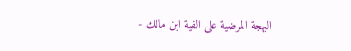البهجة المرضية على الفية ابن مالك -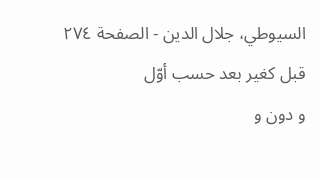السيوطي، جلال الدين - الصفحة ٢٧٤
قبل كغير بعد حسب أوّل
و دون و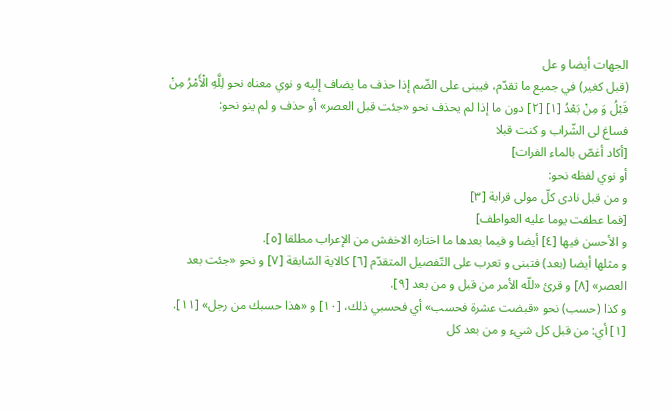الجهات أيضا و عل
(قبل كغير) في جميع ما تقدّم، فيبنى على الضّم إذا حذف ما يضاف إليه و نوي معناه نحو لِلَّهِ الْأَمْرُ مِنْ قَبْلُ وَ مِنْ بَعْدُ [١] [٢] دون ما إذا لم يحذف نحو «جئت قبل العصر» أو حذف و لم ينو نحو:
فساغ لى الشّراب و كنت قبلا
[أكاد أغصّ بالماء الفرات]
أو نوي لفظه نحو:
و من قبل نادى كلّ مولى قرابة [٣]
[فما عطفت يوما عليه العواطف]
و الأحسن فيها [٤] أيضا و فيما بعدها ما اختاره الاخفش من الإعراب مطلقا [٥].
و مثلها أيضا (بعد) فتبنى و تعرب على التّفصيل المتقدّم [٦] كالاية السّابقة [٧] و نحو «جئت بعد العصر» [٨] و قرئ «للّه الأمر من قبل و من بعد [٩].
و كذا (حسب) نحو «قبضت عشرة فحسب» أي فحسبي ذلك، [١٠] و «هذا حسبك من رجل» [١١].
[١] أي: من قبل كل شيء و من بعد كل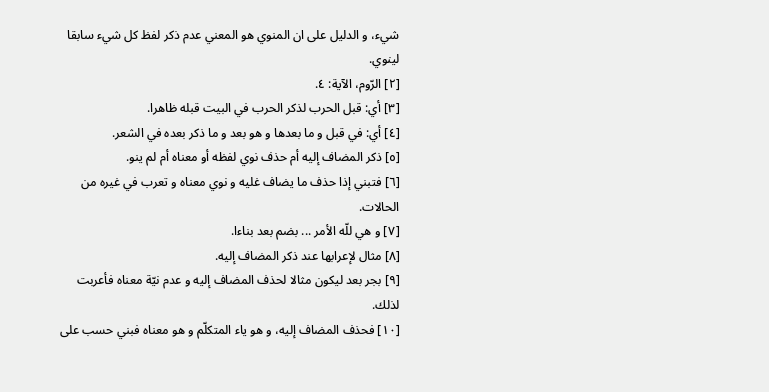شيء، و الدليل على ان المنوي هو المعني عدم ذكر لفظ كل شيء سابقا لينوي.
[٢] الرّوم، الآية: ٤.
[٣] أي: قبل الحرب لذكر الحرب في البيت قبله ظاهرا.
[٤] أي: في قبل و ما بعدها و هو بعد و ما ذكر بعده في الشعر.
[٥] ذكر المضاف إليه أم حذف نوي لفظه أو معناه أم لم ينو.
[٦] فتبني إذا حذف ما يضاف غليه و نوي معناه و تعرب في غيره من الحالات.
[٧] و هي للّه الأمر ... بضم بعد بناءا.
[٨] مثال لإعرابها عند ذكر المضاف إليه.
[٩] بجر بعد ليكون مثالا لحذف المضاف إليه و عدم نيّة معناه فأعربت لذلك.
[١٠] فحذف المضاف إليه، و هو ياء المتكلّم و هو معناه فبني حسب على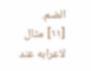الضم.
[١١] مثال لاعرابه عند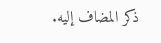ذكر المضاف إليه.